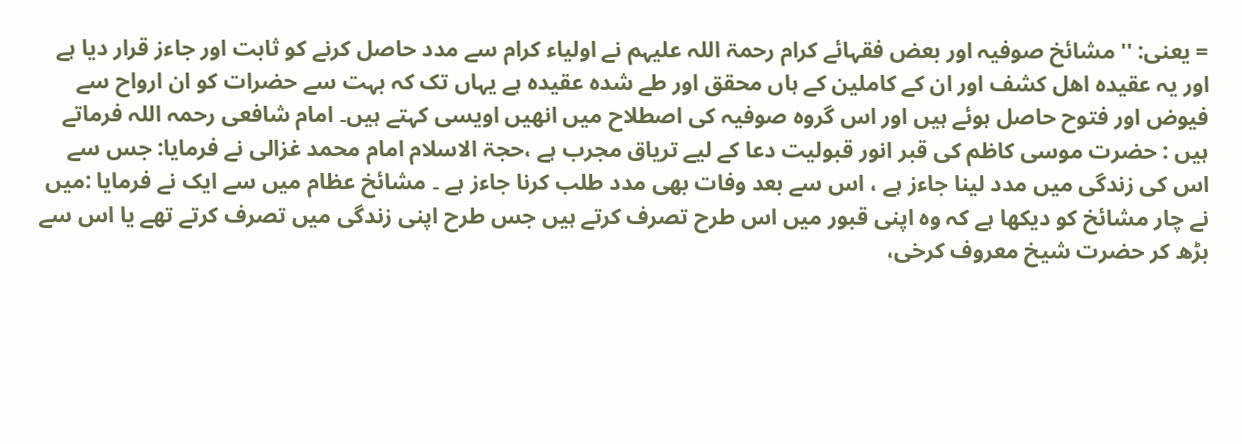= یعنی: ''مشائخ صوفیہ اور بعض فقہائے کرام رحمۃ اللہ علیہم نے اولیاء کرام سے مدد حاصل کرنے کو ثابت اور جاءز قرار دیا ہے اور یہ عقیدہ اھل کشف اور ان کے کاملین کے ہاں محقق اور طے شدہ عقیدہ ہے یہاں تک کہ بہت سے حضرات کو ان ارواح سے فیوض اور فتوح حاصل ہوئے ہیں اور اس گروہ صوفیہ کی اصطلاح میں انھیں اویسی کہتے ہیں۔ امام شافعی رحمہ اللہ فرماتے ہیں : حضرت موسی کاظم کی قبر انور قبولیت دعا کے لیے تریاق مجرب ہے ،حجۃ الاسلام امام محمد غزالی نے فرمایا: جس سے اس کی زندگی میں مدد لینا جاءز ہے ، اس سے بعد وفات بھی مدد طلب کرنا جاءز ہے ۔ مشائخ عظام میں سے ایک نے فرمایا :میں نے چار مشائخ کو دیکھا ہے کہ وہ اپنی قبور میں اس طرح تصرف کرتے ہیں جس طرح اپنی زندگی میں تصرف کرتے تھے یا اس سے بڑھ کر حضرت شیخ معروف کرخی،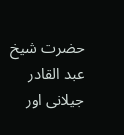حضرت شیخ عبد القادر جیلانی اور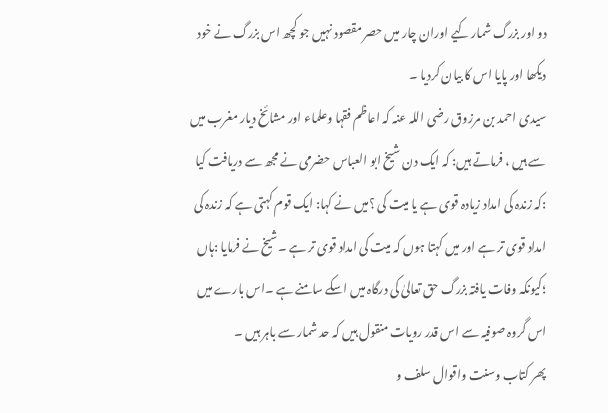دو اور بزرگ شمار کیے اوران چار میں حصر مقصود نہیں جو کچھ اس بزرگ نے خود دیکھا اور پایا اس کا بیان کردیا ۔
سیدی احمد بن مرزوق رضی اللہ عنہ کہ اعاظم فقہا وعلماء اور مشائخ دیار مغرب میں سے ہیں ، فرماتے ہیں: کہ ایک دن شیخ ابو العباس حضرمی نے مجھ سے دریافت کیا :کہ زندہ کی امداد زیادہ قوی ہے یا میت کی ؟میں نے کہا: ایک قوم کہتی ہے کہ زندہ کی امداد قوی تر ہے اور میں کہتا ہوں کہ میت کی امداد قوی تر ہے ۔شیخ نے فرمایا :ہاں ؛کیونکہ وفات یافتہ بزرگ حق تعالیٰ کی درگاہ میں اسکے سامنے ہے ۔اس بارے میں اس گروہ صوفیہ سے اس قدر رویات منقول ہیں کہ حد شمار سے باہر ہیں ۔
پھر کتاب وسنت واقوال سلف و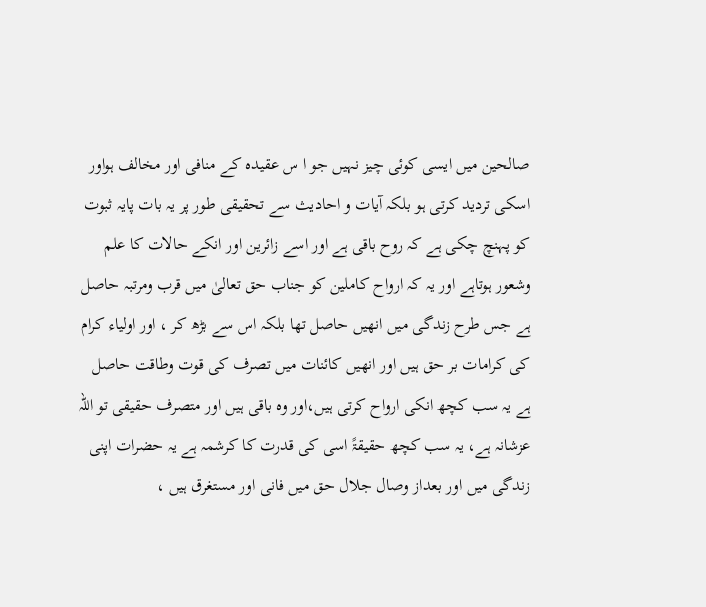صالحین میں ایسی کوئی چیز نہیں جو ا س عقیدہ کے منافی اور مخالف ہواور اسکی تردید کرتی ہو بلکہ آیات و احادیث سے تحقیقی طور پر یہ بات پایہ ثبوت کو پہنچ چکی ہے کہ روح باقی ہے اور اسے زائرین اور انکے حالات کا علم وشعور ہوتاہے اور یہ کہ ارواح کاملین کو جناب حق تعالیٰ میں قرب ومرتبہ حاصل ہے جس طرح زندگی میں انھیں حاصل تھا بلکہ اس سے بڑھ کر ، اور اولیاء کرام کی کرامات بر حق ہیں اور انھیں کائنات میں تصرف کی قوت وطاقت حاصل ہے یہ سب کچھ انکی ارواح کرتی ہیں،اور وہ باقی ہیں اور متصرف حقیقی تو اللہ عزشانہ ہے، یہ سب کچھ حقیقۃً اسی کی قدرت کا کرشمہ ہے یہ حضرات اپنی زندگی میں اور بعداز وصال جلال حق میں فانی اور مستغرق ہیں ،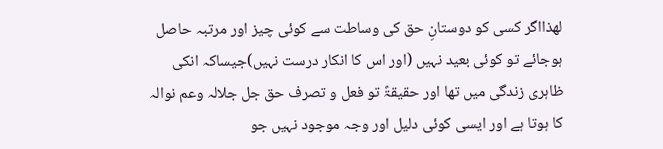لھذااگر کسی کو دوستانِ حق کی وساطت سے کوئی چیز اور مرتبہ حاصل ہوجائے تو کوئی بعید نہیں (اور اس کا انکار درست نہیں)جیساکہ انکی ظاہری زندگی میں تھا اور حقیقۃً تو فعل و تصرف حق جل جلالہ وعم نوالہ کا ہوتا ہے اور ایسی کوئی دلیل اور وجہ موجود نہیں جو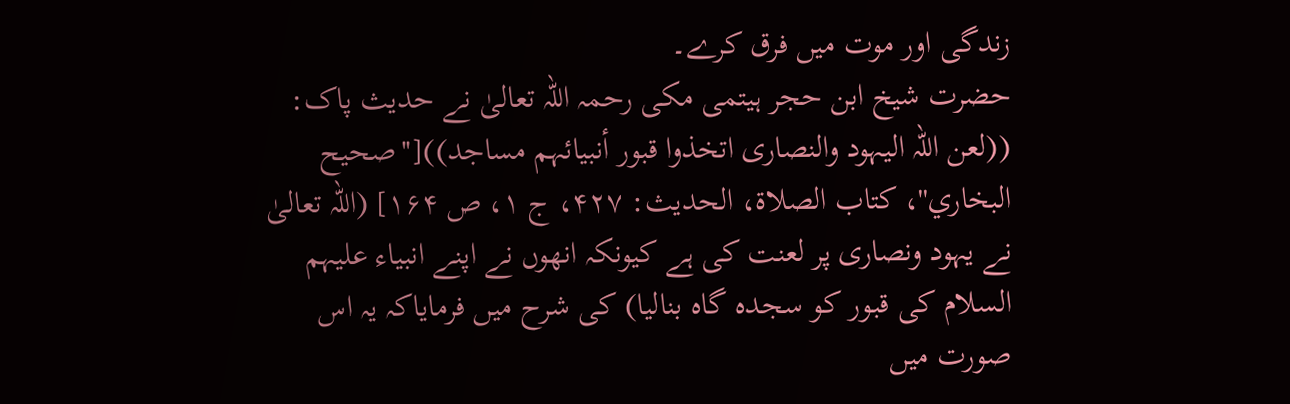زندگی اور موت میں فرق کرے۔
حضرت شیخ ابن حجر ہیتمی مکی رحمہ اللہ تعالیٰ نے حدیث پاک: ((لعن اللہ الیہود والنصاری اتخذوا قبور أنبیائہم مساجد))[''صحیح البخاري''، کتاب الصلاۃ، الحدیث: ۴۲۷، ج ۱، ص ۱۶۴] (اللہ تعالیٰ نے یہود ونصاری پر لعنت کی ہے کیونکہ انھوں نے اپنے انبیاء علیہم السلام کی قبور کو سجدہ گاہ بنالیا) کی شرح میں فرمایاکہ یہ اس صورت میں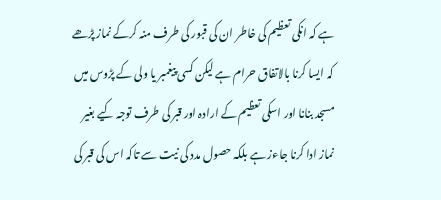ہے کہ انکی تعظیم کی خاطر ان کی قبور کی طرف منہ کرکے نماز پڑھے کہ ایسا کرنا بالاتفاق حرام ہے لیکن کسی پیغمبر یا ولی کے پڑوس میں مسجد بنانا اور اسکی تعظیم کے ارادہ اور قبر کی طرف توجہ کیے بغیر نماز ادا کرنا جاءز ہے بلکہ حصول مدد کی نیت سے تاکہ اس کی قبر کی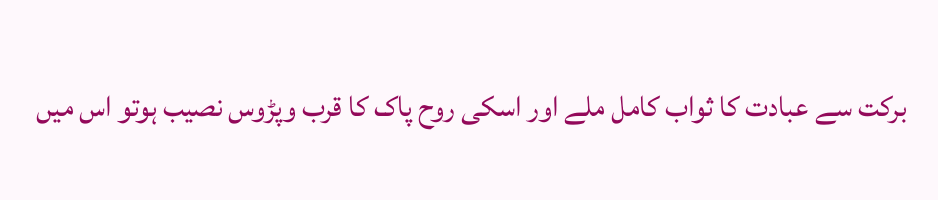برکت سے عبادت کا ثواب کامل ملے اور اسکی روح پاک کا قرب وپڑوس نصیب ہوتو اس میں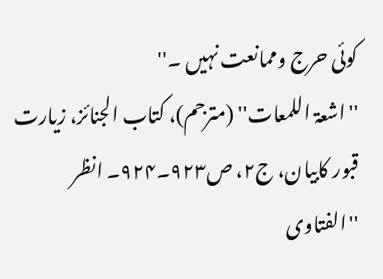کوئی حرج وممانعت نہیں ۔''
''اشعۃ اللمعات'' (مترجم)، کتاب الجنائز، زیارت قبور کابیان، ج۲، ص۹۲۳۔۹۲۴۔ انظر ''الفتاوی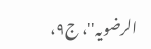الرضویہ''، ج۹،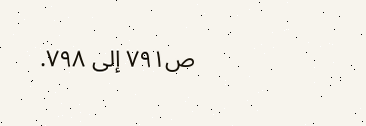ص۷۹۱ إلی ۷۹۸.